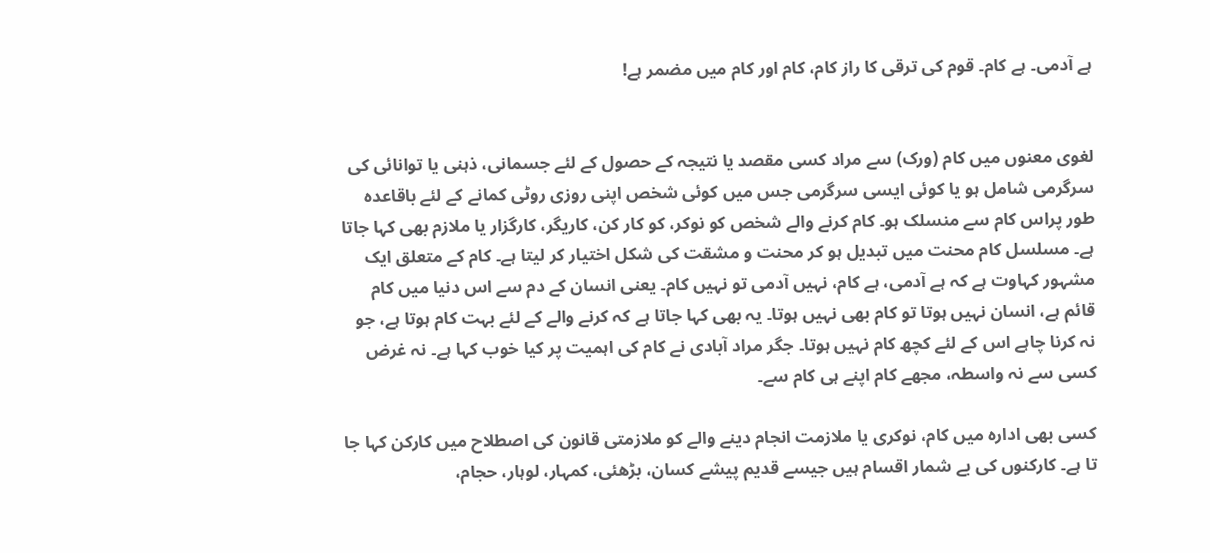ہے آدمی۔ ہے کام۔ قوم کی ترقی کا راز کام، کام اور کام میں مضمر ہے!


لغوی معنوں میں کام (ورک) سے مراد کسی مقصد یا نتیجہ کے حصول کے لئے جسمانی، ذہنی یا توانائی کی سرگرمی شامل ہو یا کوئی ایسی سرگرمی جس میں کوئی شخص اپنی روزی روٹی کمانے کے لئے باقاعدہ طور پراس کام سے منسلک ہو۔ کام کرنے والے شخص کو نوکر، کو کار کن، کاریگر، کارگزار یا ملازم بھی کہا جاتا ہے۔ مسلسل کام محنت میں تبدیل ہو کر محنت و مشقت کی شکل اختیار کر لیتا ہے۔ کام کے متعلق ایک مشہور کہاوت ہے کہ ہے آدمی، ہے کام، نہیں آدمی تو نہیں کام۔ یعنی انسان کے دم سے اس دنیا میں کام قائم ہے، انسان نہیں ہوتا تو کام بھی نہیں ہوتا۔ یہ بھی کہا جاتا ہے کہ کرنے والے کے لئے بہت کام ہوتا ہے، جو نہ کرنا چاہے اس کے لئے کچھ کام نہیں ہوتا۔ جگر مراد آبادی نے کام کی اہمیت پر کیا خوب کہا ہے۔ نہ غرض کسی سے نہ واسطہ، مجھے کام اپنے ہی کام سے۔

کسی بھی ادارہ میں کام، نوکری یا ملازمت انجام دینے والے کو ملازمتی قانون کی اصطلاح میں کارکن کہا جا تا ہے۔ کارکنوں کی بے شمار اقسام ہیں جیسے قدیم پیشے کسان، بڑھئی، کمہار، لوہار، حجام،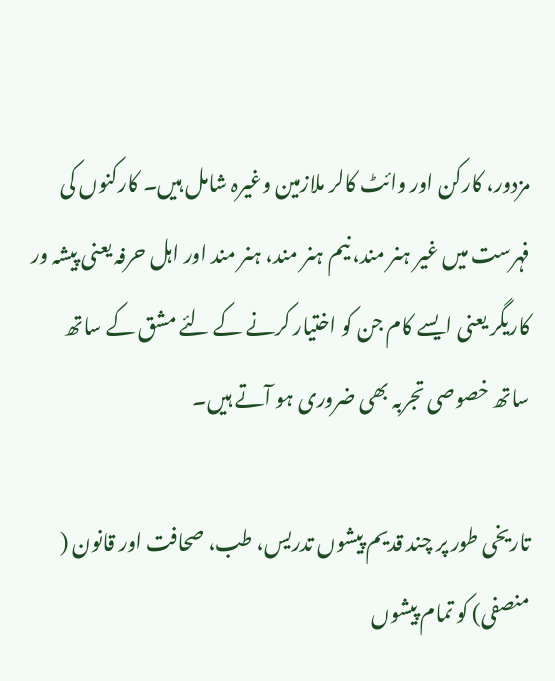مزدور، کارکن اور وائٹ کالر ملازمین وغیرہ شامل ہیں۔ کارکنوں کی فہرست میں غیر ہنر مند، نیم ہنر مند، ہنر مند اور اہل حرفہ یعنی پیشہ ور کاریگر یعنی ایسے کام جن کو اختیار کرنے کے لئے مشق کے ساتھ ساتھ خصوصی تجربہ بھی ضروری ہو آتے ہیں۔

تاریخی طور پر چند قدیم پیشوں تدریس، طب، صحافت اور قانون ( منصفی) کو تمام پیشوں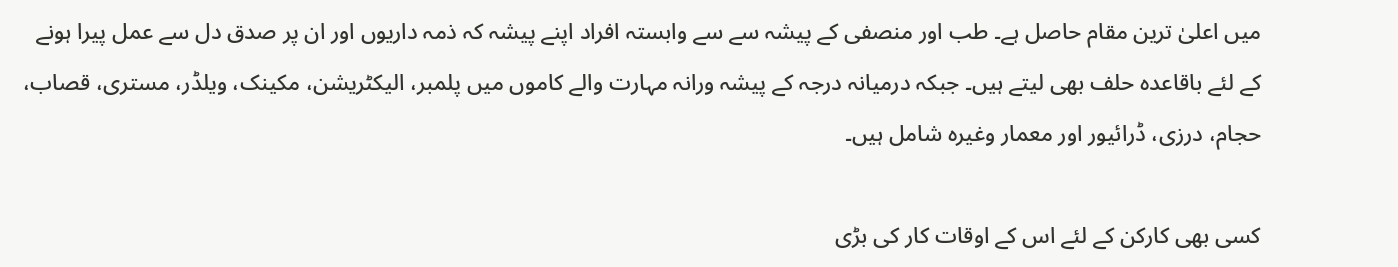میں اعلیٰ ترین مقام حاصل ہے۔ طب اور منصفی کے پیشہ سے سے وابستہ افراد اپنے پیشہ کہ ذمہ داریوں اور ان پر صدق دل سے عمل پیرا ہونے کے لئے باقاعدہ حلف بھی لیتے ہیں۔ جبکہ درمیانہ درجہ کے پیشہ ورانہ مہارت والے کاموں میں پلمبر، الیکٹریشن، مکینک، ویلڈر، مستری، قصاب، حجام، درزی، ڈرائیور اور معمار وغیرہ شامل ہیں۔

کسی بھی کارکن کے لئے اس کے اوقات کار کی بڑی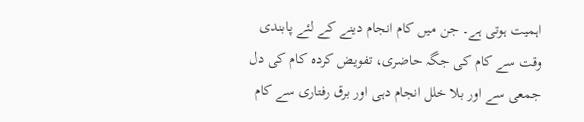اہمیت ہوتی ہے۔ جن میں کام انجام دینے کے لئے پابندی وقت سے کام کی جگہ حاضری، تفویض کردہ کام کی دل جمعی سے اور بلا خلل انجام دہی اور برق رفتاری سے کام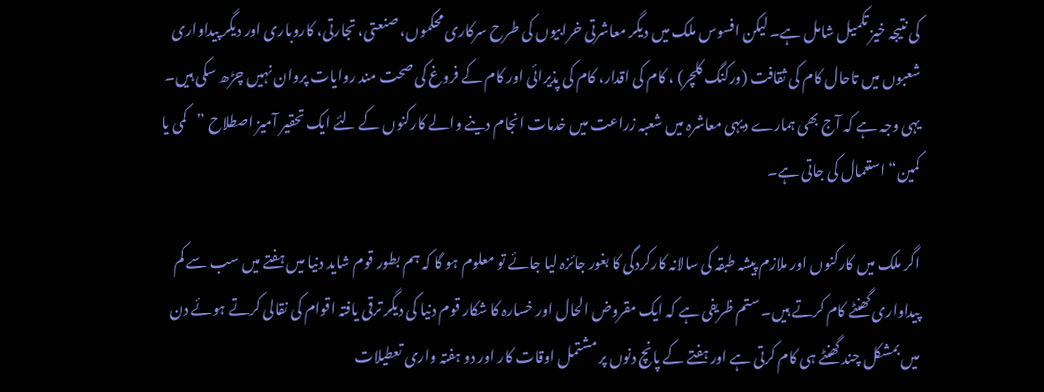کی نتیجہ خیز تکمیل شامل ہے۔ لیکن افسوس ملک میں دیگر معاشرتی خرابیوں کی طرح سرکاری محکموں، صنعتی، تجارتی، کاروباری اور دیگر پیداواری شعبوں میں تاحال کام کی ثقافت (ورکنگ کلچر) ، کام کی اقدار، کام کی پذیرائی اور کام کے فروغ کی صحت مند روایات پروان نہیں چڑھ سکی ہیں۔ یہی وجہ ہے کہ آج بھی ہمارے دیہی معاشرہ میں شعبہ زراعت میں خدمات انجام دینے والے کارکنوں کے لئے ایک تحقیر آمیز اصطلاح ”کمی یا کمین“ استعمال کی جاتی ہے۔

اگر ملک میں کارکنوں اور ملازم پیشہ طبقہ کی سالانہ کارکردگی کا بغور جائزہ لیا جائے تو معلوم ہو گا کہ ہم بطور قوم شاید دنیا میں ہفتے میں سب سے کم پیداواری گھنٹے کام کرتے ہیں۔ ستم ظریفی ہے کہ ایک مقروض الحال اور خسارہ کا شکار قوم دنیا کی دیگر ترقی یافتہ اقوام کی نقالی کرتے ہوئے دن میں بمشکل چند گھنٹے ہی کام کرتی ہے اور ہفتے کے پانچ دنوں پر مشتمل اوقات کار اور دو ہفتہ واری تعطیلات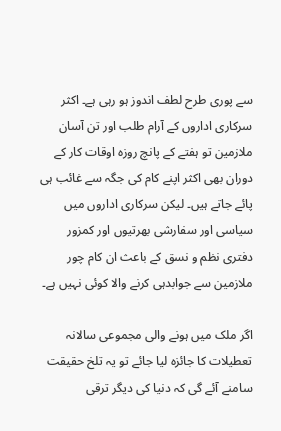سے پوری طرح لطف اندوز ہو رہی ہے۔ اکثر سرکاری اداروں کے آرام طلب اور تن آسان ملازمین تو ہفتے کے پانچ روزہ اوقات کار کے دوران بھی اکثر اپنے کام کی جگہ سے غائب ہی پائے جاتے ہیں۔ لیکن سرکاری اداروں میں سیاسی اور سفارشی بھرتیوں اور کمزور دفتری نظم و نسق کے باعث ان کام چور ملازمین سے جوابدہی کرنے والا کوئی نہیں ہے۔

اگر ملک میں ہونے والی مجموعی سالانہ تعطیلات کا جائزہ لیا جائے تو یہ تلخ حقیقت سامنے آئے گی کہ دنیا کی دیگر ترقی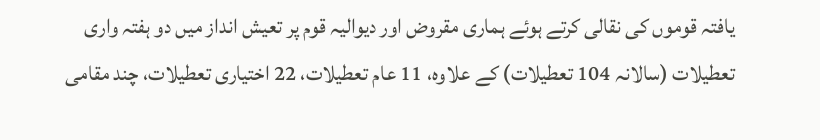یافتہ قوموں کی نقالی کرتے ہوئے ہماری مقروض اور دیوالیہ قوم پر تعیش انداز میں دو ہفتہ واری تعطیلات (سالانہ 104 تعطیلات) کے علاوہ، 11 عام تعطیلات، 22 اختیاری تعطیلات، چند مقامی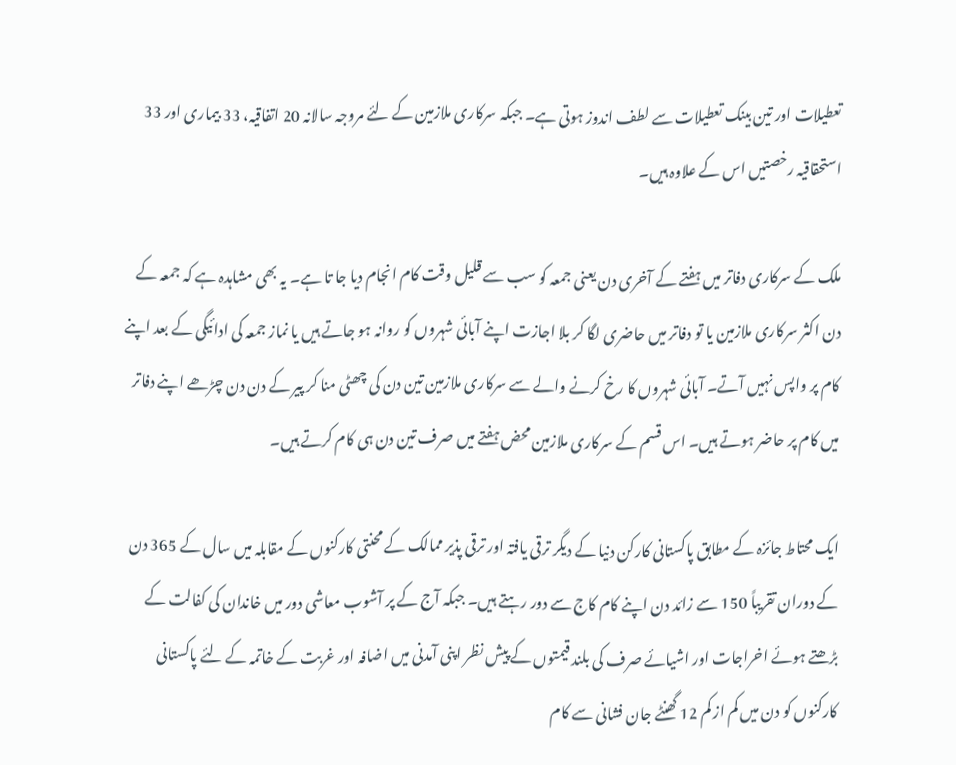تعطیلات اور تین بینک تعطیلات سے لطف اندوز ہوتی ہے۔ جبکہ سرکاری ملازمین کے لئے مروجہ سالانہ 20 اتفاقیہ، 33 بیماری اور 33 استحقاقیہ رخصتیں اس کے علاوہ ہیں۔

ملک کے سرکاری دفاتر میں ہفتے کے آخری دن یعنی جمعہ کو سب سے قلیل وقت کام انجام دیا جا تا ہے۔ یہ بھی مشاہدہ ہے کہ جمعہ کے دن اکثر سرکاری ملازمین یا تو دفاتر میں حاضری لگا کر بلا اجازت اپنے آبائی شہروں کو روانہ ہو جاتے ہیں یا نماز جمعہ کی ادائیگی کے بعد اپنے کام پر واپس نہیں آتے۔ آبائی شہروں کا رخ کرنے والے سے سرکاری ملازمین تین دن کی چھٹی منا کر پیر کے دن دن چڑھے اپنے دفاتر میں کام پر حاضر ہوتے ہیں۔ اس قسم کے سرکاری ملازمین محض ہفتے میں صرف تین دن ہی کام کرتے ہیں۔

ایک محتاط جائزہ کے مطابق پاکستانی کارکن دنیا کے دیگر ترقی یافتہ اور ترقی پذیر ممالک کے محنتی کارکنوں کے مقابلہ میں سال کے 365 دن کے دوران تقریباً 150 سے زائد دن اپنے کام کاج سے دور رہتے ہیں۔ جبکہ آج کے پر آشوب معاشی دور میں خاندان کی کفالت کے بڑھتے ہوئے اخراجات اور اشیائے صرف کی بلند قیمتوں کے پیش نظر اپنی آمدنی میں اضافہ اور غربت کے خاتمہ کے لئے پاکستانی کارکنوں کو دن میں کم از کم 12 گھنٹے جان فشانی سے کام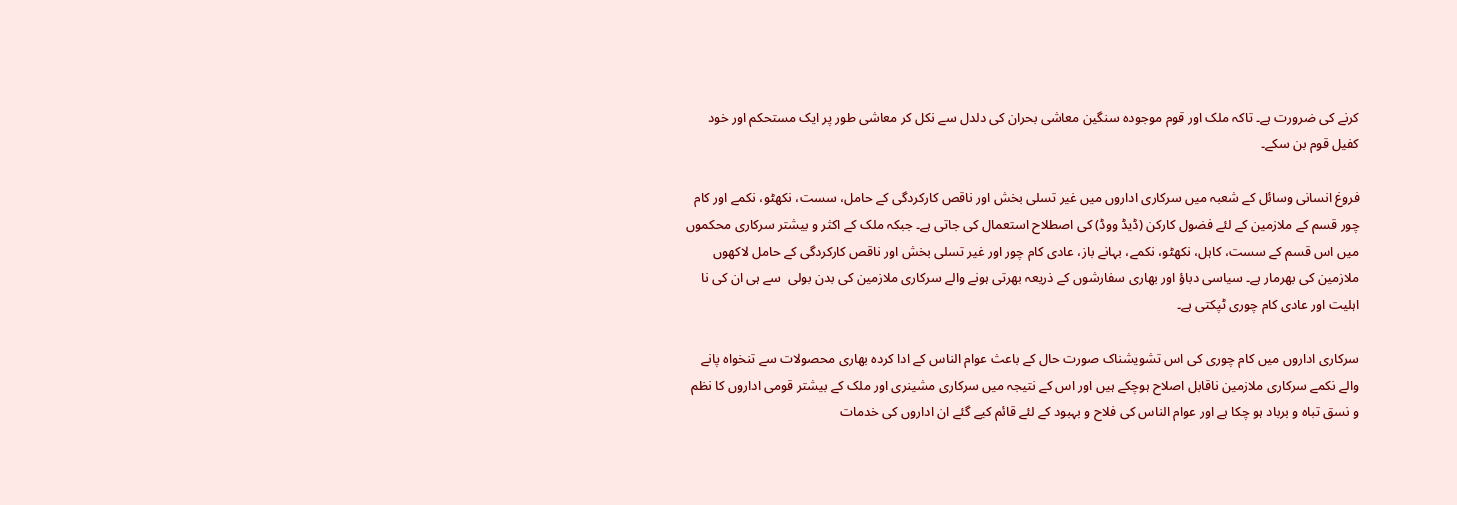کرنے کی ضرورت ہے۔ تاکہ ملک اور قوم موجودہ سنگین معاشی بحران کی دلدل سے نکل کر معاشی طور پر ایک مستحکم اور خود کفیل قوم بن سکے۔

فروغ انسانی وسائل کے شعبہ میں سرکاری اداروں میں غیر تسلی بخش اور ناقص کارکردگی کے حامل، سست، نکھٹو، نکمے اور کام چور قسم کے ملازمین کے لئے فضول کارکن (ڈیڈ ووڈ) کی اصطلاح استعمال کی جاتی ہے۔ جبکہ ملک کے اکثر و بیشتر سرکاری محکموں میں اس قسم کے سست، کاہل، نکھٹو، نکمے، بہانے باز، عادی کام چور اور غیر تسلی بخش اور ناقص کارکردگی کے حامل لاکھوں ملازمین کی بھرمار ہے۔ سیاسی دباؤ اور بھاری سفارشوں کے ذریعہ بھرتی ہونے والے سرکاری ملازمین کی بدن بولی  سے ہی ان کی نا اہلیت اور عادی کام چوری ٹپکتی ہے۔

سرکاری اداروں میں کام چوری کی اس تشویشناک صورت حال کے باعث عوام الناس کے ادا کردہ بھاری محصولات سے تنخواہ پانے والے نکمے سرکاری ملازمین ناقابل اصلاح ہوچکے ہیں اور اس کے نتیجہ میں سرکاری مشینری اور ملک کے بیشتر قومی اداروں کا نظم و نسق تباہ و برباد ہو چکا ہے اور عوام الناس کی فلاح و بہبود کے لئے قائم کیے گئے ان اداروں کی خدمات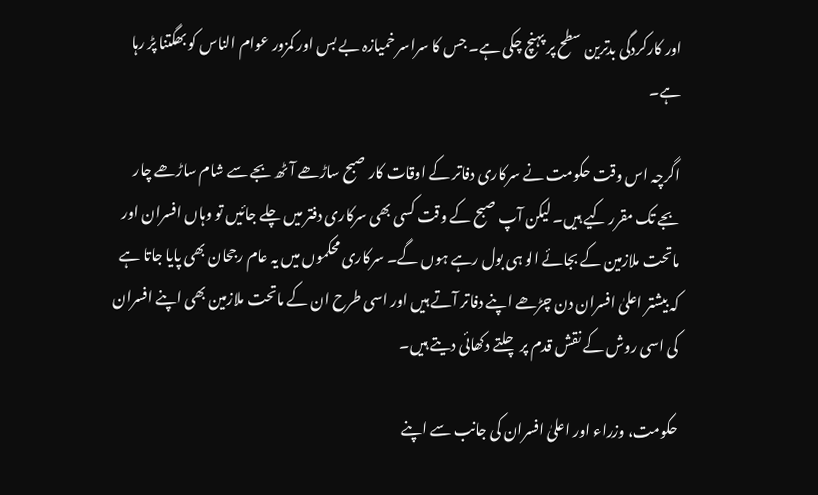اور کارکردگی بدترین سطح پر پہنچ چکی ہے۔ جس کا سراسر خمیازہ بے بس اور کمزور عوام الناس کو بھگتنا پڑ رہا ہے۔

اگرچہ اس وقت حکومت نے سرکاری دفاتر کے اوقات کار صبح ساڑھے آٹھ بجے سے شام ساڑھے چار بجے تک مقرر کیے ہیں۔ لیکن آپ صبح کے وقت کسی بھی سرکاری دفتر میں چلے جائیں تو وہاں افسران اور ماتحت ملازمین کے بجائے الو ہی بول رہے ہوں گے۔ سرکاری محکموں میں یہ عام رجحان بھی پایا جاتا ہے کہ بیشتر اعلیٰ افسران دن چڑھے اپنے دفاتر آتے ہیں اور اسی طرح ان کے ماتحت ملازمین بھی اپنے افسران کی اسی روش کے نقش قدم پر چلتے دکھائی دیتے ہیں۔

حکومت، وزراء اور اعلیٰ افسران کی جانب سے اپنے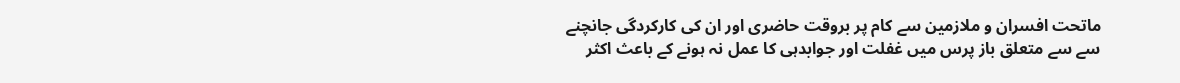ماتحت افسران و ملازمین سے کام پر بروقت حاضری اور ان کی کارکردگی جانچنے سے سے متعلق باز پرس میں غفلت اور جوابدہی کا عمل نہ ہونے کے باعث اکثر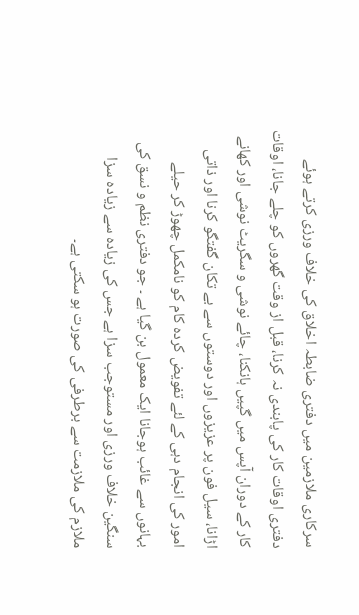سرکاری ملازمین میں دفتری ضابطہ اخلاق کی خلاف ورزی کرتے ہوئے دفتری اوقات کار کی پابندی نہ کرنا، قبل از وقت گھروں کو چلے جانا، اوقات کار کے دوران آپس میں گپیں ہانکنا، چائے نوشی و سگریٹ نوشی اور کھانے اڑانا، سیل فون پر عزیزوں اور دوستوں سے بے تکان گفتگو کرنا اور ذاتی امور کی انجام دہی کے لئے تفویض کردہ کام کو نامکمل چھوڑ کر حیلے بہانوں سے غائب ہوجانا ایک معمول بن گیا ہے ۔ جو دفتری نظم و نسق کی سنگین خلاف ورزی اور مستوجب سزا ہے جس کی زیادہ سے زیادہ سزا ملازم کی ملازمت سے برطرفی کی صورت ہو سکتی ہے۔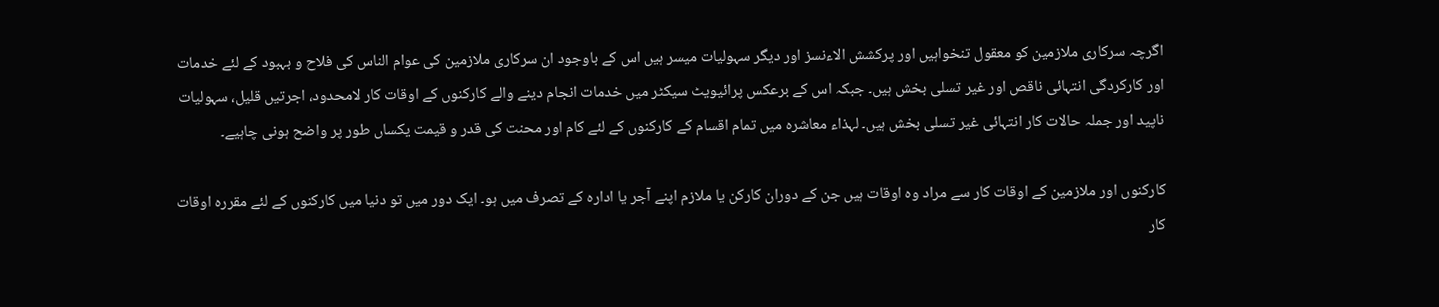اگرچہ سرکاری ملازمین کو معقول تنخواہیں اور پرکشش الاءنسز اور دیگر سہولیات میسر ہیں اس کے باوجود ان سرکاری ملازمین کی عوام الناس کی فلاح و بہبود کے لئے خدمات اور کارکردگی انتہائی ناقص اور غیر تسلی بخش ہیں۔ جبکہ اس کے برعکس پرائیویٹ سیکٹر میں خدمات انجام دینے والے کارکنوں کے اوقات کار لامحدود، اجرتیں قلیل، سہولیات ناپید اور جملہ حالات کار انتہائی غیر تسلی بخش ہیں۔ لہذاء معاشرہ میں تمام اقسام کے کارکنوں کے لئے کام اور محنت کی قدر و قیمت یکساں طور پر واضح ہونی چاہیے۔

کارکنوں اور ملازمین کے اوقات کار سے مراد وہ اوقات ہیں جن کے دوران کارکن یا ملازم اپنے آجر یا ادارہ کے تصرف میں ہو۔ ایک دور میں تو دنیا میں کارکنوں کے لئے مقررہ اوقات کار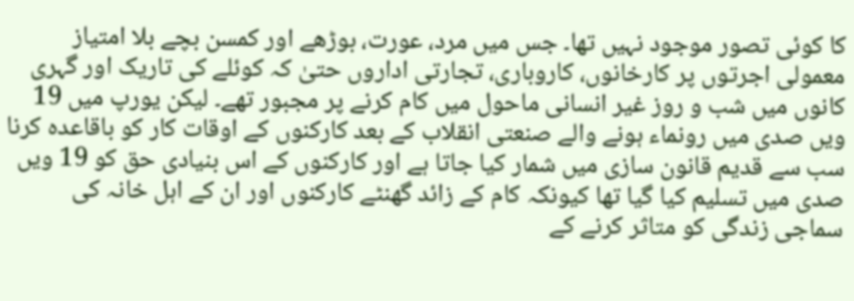کا کوئی تصور موجود نہیں تھا۔ جس میں مرد، عورت، بوڑھے اور کمسن بچے بلا امتیاز معمولی اجرتوں پر کارخانوں، کاروباری، تجارتی اداروں حتیٰ کہ کوئلے کی تاریک اور گہری کانوں میں شب و روز غیر انسانی ماحول میں کام کرنے پر مجبور تھے۔ لیکن یورپ میں 19 ویں صدی میں رونماء ہونے والے صنعتی انقلاب کے بعد کارکنوں کے اوقات کار کو باقاعدہ کرنا سب سے قدیم قانون سازی میں شمار کیا جاتا ہے اور کارکنوں کے اس بنیادی حق کو 19 ویں صدی میں تسلیم کیا گیا تھا کیونکہ کام کے زائد گھنٹے کارکنوں اور ان کے اہل خانہ کی سماجی زندگی کو متاثر کرنے کے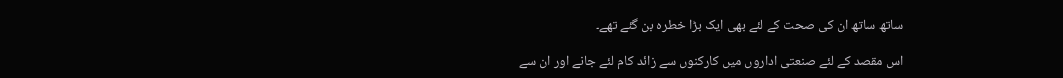ساتھ ساتھ ان کی صحت کے لئے بھی ایک بڑا خطرہ بن گئے تھے۔

اس مقصد کے لئے صنعتی اداروں میں کارکنوں سے زائد کام لئے جانے اور ان سے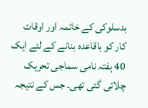بدسلوکی کے خاتمہ اور اوقات کار کو باقاعدہ بنانے کے لئے ایک 40 ہفتہ نامی سماجی تحریک چلائی گئی تھی۔ جس کے نتیجہ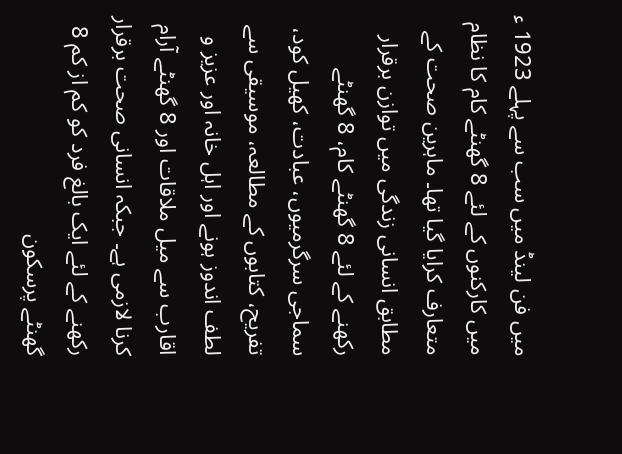میں فن لینڈ میں سب سے پہلے 1923 ء میں کارکنوں کے لئے 8 گھنٹے کام کا نظام متعارف کرایا گیا تھا۔ ماہرین صحت کے مطابق انسانی زندگی میں توازن برقرار رکھنے کے لئے 8 گھنٹے کام، 8 گھنٹے سماجی سرگرمیوں، عبادت، کھیل کود، تفریح، کتابوں کے مطالعہ، موسیقی سے لطف اندوز ہونے اور اہل خانہ اور عزیز و اقارب سے میل ملاقات اور 8 گھنٹے آرام کرنا لازمی ہے۔ جبکہ انسانی صحت برقرار رکھنے کے لئے ایک بالغ فرد کو کم از کم 8 گھنٹے پرسکون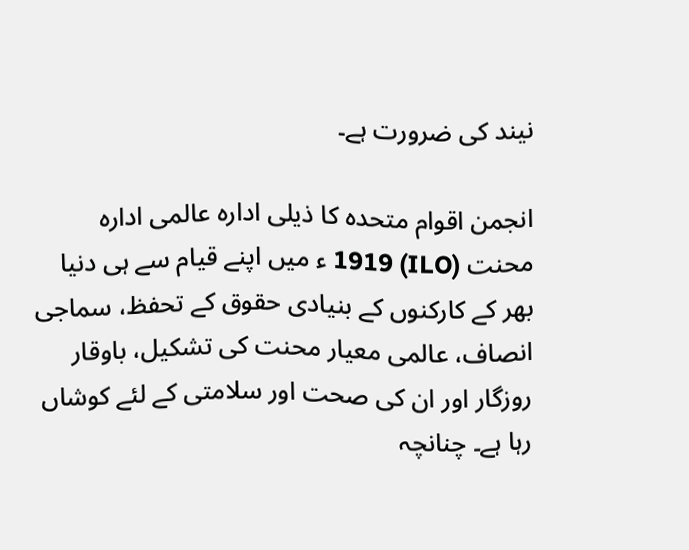نیند کی ضرورت ہے۔

انجمن اقوام متحدہ کا ذیلی ادارہ عالمی ادارہ محنت (ILO) 1919 ء میں اپنے قیام سے ہی دنیا بھر کے کارکنوں کے بنیادی حقوق کے تحفظ، سماجی انصاف، عالمی معیار محنت کی تشکیل، باوقار روزگار اور ان کی صحت اور سلامتی کے لئے کوشاں رہا ہے۔ چنانچہ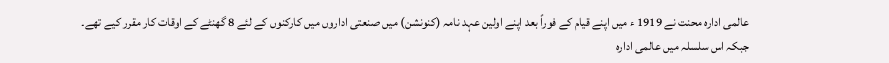عالمی ادارہ محنت نے 1919 ء میں اپنے قیام کے فوراً بعد اپنے اولین عہد نامہ (کنونشن) میں صنعتی اداروں میں کارکنوں کے لئے 8 گھنٹے کے اوقات کار مقرر کیے تھے۔ جبکہ اس سلسلہ میں عالمی ادارہ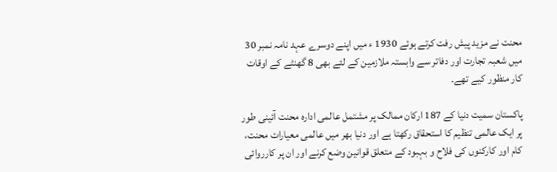محنت نے مزید پیش رفت کرتے ہوئے 1930 ء میں اپنے دوسرے عہد نامہ نمبر 30 میں شعبہ تجارت اور دفاتر سے وابستہ ملازمین کے لئے بھی 8 گھنٹے کے اوقات کار منظور کیے تھے۔

پاکستان سمیت دنیا کے 187 ارکان ممالک پر مشتمل عالمی ادارہ محنت آئینی طور پر ایک عالمی تنظیم کا استحقاق رکھتا ہے اور دنیا بھر میں عالمی معیارات محنت، کام اور کارکنوں کی فلاح و بہبود کے متعلق قوانین وضع کرنے اور ان پر کارروائی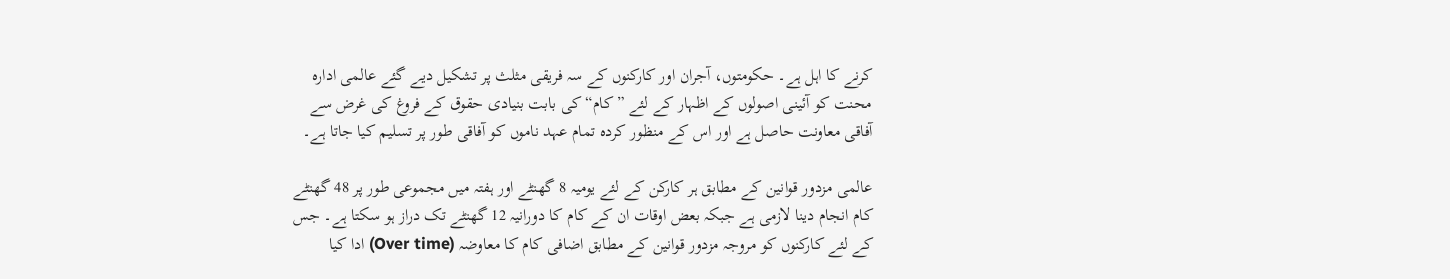کرنے کا اہل ہے۔ حکومتوں، آجران اور کارکنوں کے سہ فریقی مثلث پر تشکیل دیے گئے عالمی ادارہ محنت کو آئینی اصولوں کے اظہار کے لئے ”کام“ کی بابت بنیادی حقوق کے فروغ کی غرض سے آفاقی معاونت حاصل ہے اور اس کے منظور کردہ تمام عہد ناموں کو آفاقی طور پر تسلیم کیا جاتا ہے۔

عالمی مزدور قوانین کے مطابق ہر کارکن کے لئے یومیہ 8 گھنٹے اور ہفتہ میں مجموعی طور پر 48 گھنٹے کام انجام دینا لازمی ہے جبکہ بعض اوقات ان کے کام کا دورانیہ 12 گھنٹے تک دراز ہو سکتا ہے۔ جس کے لئے کارکنوں کو مروجہ مزدور قوانین کے مطابق اضافی کام کا معاوضہ (Over time) ادا کیا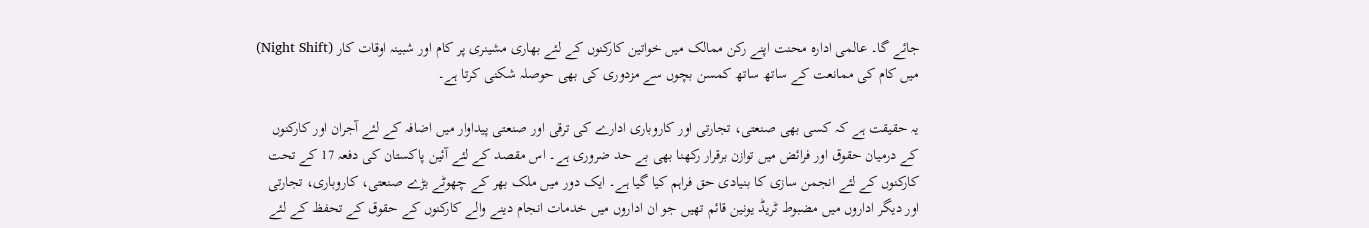جائے گا۔ عالمی ادارہ محنت اپنے رکن ممالک میں خواتین کارکنوں کے لئے بھاری مشینری پر کام اور شبینہ اوقات کار (Night Shift) میں کام کی ممانعت کے ساتھ ساتھ کمسن بچوں سے مزدوری کی بھی حوصلہ شکنی کرتا ہے۔

یہ حقیقت ہے کہ کسی بھی صنعتی، تجارتی اور کاروباری ادارے کی ترقی اور صنعتی پیداوار میں اضافہ کے لئے آجران اور کارکنوں کے درمیان حقوق اور فرائض میں توازن برقرار رکھنا بھی بے حد ضروری ہے۔ اس مقصد کے لئے آئین پاکستان کی دفعہ 17 کے تحت کارکنوں کے لئے انجمن سازی کا بنیادی حق فراہم کیا گیا ہے۔ ایک دور میں ملک بھر کے چھوٹے بڑے صنعتی، کاروباری، تجارتی اور دیگر اداروں میں مضبوط ٹریڈ یونین قائم تھیں جو ان اداروں میں خدمات انجام دینے والے کارکنوں کے حقوق کے تحفظ کے لئے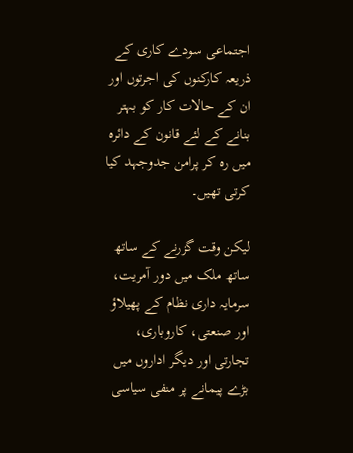اجتماعی سودے کاری کے ذریعہ کارکنوں کی اجرتوں اور ان کے حالات کار کو بہتر بنانے کے لئے قانون کے دائرہ میں رہ کر پرامن جدوجہد کیا کرتی تھیں۔

لیکن وقت گزرنے کے ساتھ ساتھ ملک میں دور آمریت، سرمایہ داری نظام کے پھیلاؤ اور صنعتی، کاروباری، تجارتی اور دیگر اداروں میں بڑے پیمانے پر منفی سیاسی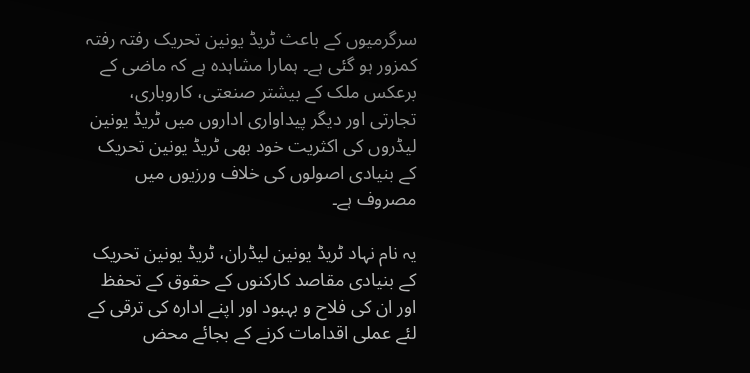سرگرمیوں کے باعث ٹریڈ یونین تحریک رفتہ رفتہ کمزور ہو گئی ہے۔ ہمارا مشاہدہ ہے کہ ماضی کے برعکس ملک کے بیشتر صنعتی، کاروباری، تجارتی اور دیگر پیداواری اداروں میں ٹریڈ یونین لیڈروں کی اکثریت خود بھی ٹریڈ یونین تحریک کے بنیادی اصولوں کی خلاف ورزیوں میں مصروف ہے۔

یہ نام نہاد ٹریڈ یونین لیڈران، ٹریڈ یونین تحریک کے بنیادی مقاصد کارکنوں کے حقوق کے تحفظ اور ان کی فلاح و بہبود اور اپنے ادارہ کی ترقی کے لئے عملی اقدامات کرنے کے بجائے محض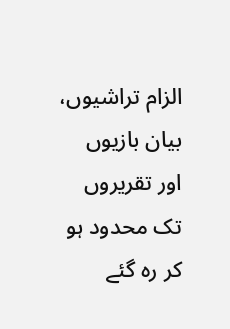الزام تراشیوں، بیان بازیوں اور تقریروں تک محدود ہو کر رہ گئے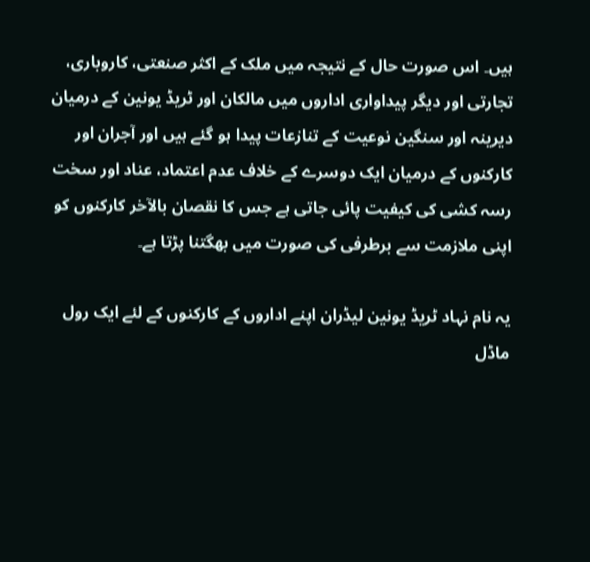ہیں۔ اس صورت حال کے نتیجہ میں ملک کے اکثر صنعتی، کاروباری، تجارتی اور دیگر پیداواری اداروں میں مالکان اور ٹریڈ یونین کے درمیان دیرینہ اور سنگین نوعیت کے تنازعات پیدا ہو گئے ہیں اور آجران اور کارکنوں کے درمیان ایک دوسرے کے خلاف عدم اعتماد، عناد اور سخت رسہ کشی کی کیفیت پائی جاتی ہے جس کا نقصان بالآخر کارکنوں کو اپنی ملازمت سے برطرفی کی صورت میں بھگتنا پڑتا ہے۔

یہ نام نہاد ٹریڈ یونین لیڈران اپنے اداروں کے کارکنوں کے لئے ایک رول ماڈل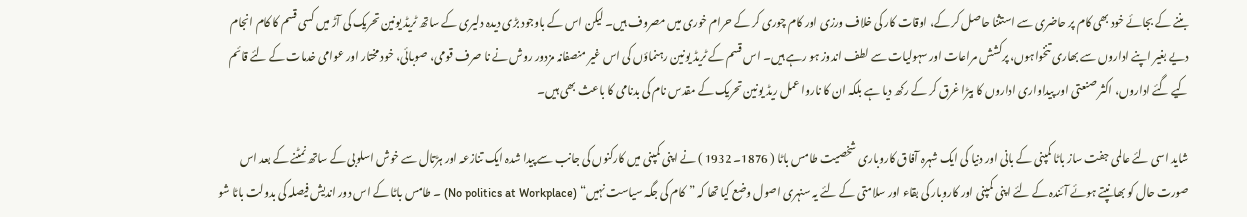بننے کے بجائے خود بھی کام پر حاضری سے استثنا حاصل کر کے، اوقات کار کی خلاف ورزی اور کام چوری کر کے حرام خوری میں مصروف ہیں۔ لیکن اس کے باوجود بڑی دیدہ دلیری کے ساتھ ٹریڈ یونین تحریک کی آڑ میں کسی قسم کا کام انجام دیے بغیر اپنے اداروں سے بھاری تنخواہوں، پرکشش مراعات اور سہولیات سے لطف اندوز ہو رہے ہیں۔ اس قسم کے ٹریڈ یونین رہنماؤں کی اس غیر منصفانہ مزدور روش نے نا صرف قومی، صوبائی، خود مختار اور عوامی خدمات کے لئے قائم کیے گئے اداروں، اکثر صنعتی اور پیداواری اداروں کا بیڑا غرق کر کے رکھ دیا ہے بلکہ ان کا ناروا عمل ریڈ یونین تحریک کے مقدس نام کی بدنامی کا باعث بھی ہیں۔

شاید اسی لئے عالمی جفت ساز باٹا کمپنی کے بانی اور دنیا کی ایک شہرہ آفاق کاروباری شخصیت طامس باٹا ( 1876۔ 1932 ) نے اپنی کمپنی میں کارکنوں کی جانب سے پیدا شدہ ایک تنازعہ اور ہڑتال سے خوش اسلوبی کے ساتھ نمٹنے کے بعد اس صورت حال کو بھانپتے ہوئے آئندہ کے لئے اپنی کمپنی اور کاروبار کی بقاء اور سلامتی کے لئے یہ سنہری اصول وضع کیا تھا کہ ”کام کی جگہ سیاست نہیں“ (No politics at Workplace) ۔ طامس باٹا کے اس دور اندیش فیصلہ کی بدولت باٹا شو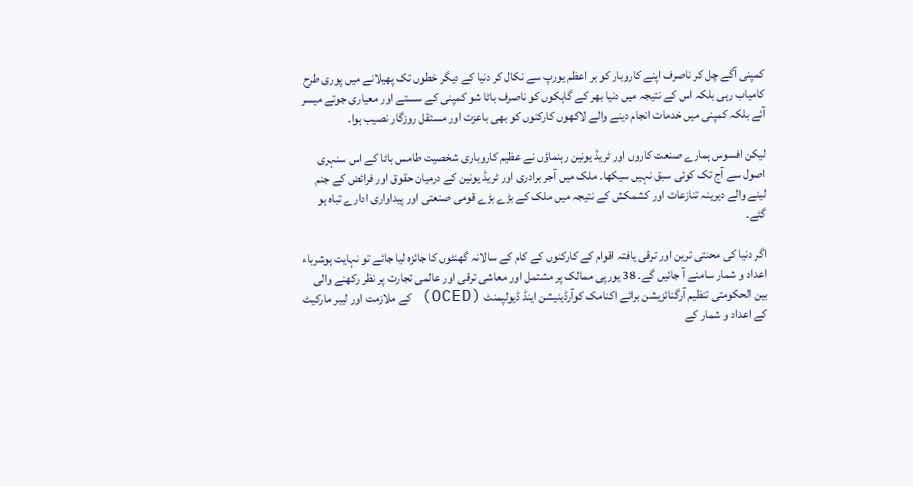کمپنی آگے چل کر ناصرف اپنے کاروبار کو بر اعظم یورپ سے نکال کر دنیا کے دیگر خطوں تک پھیلانے میں پوری طرح کامیاب رہی بلکہ اس کے نتیجہ میں دنیا بھر کے گاہکوں کو ناصرف باٹا شو کمپنی کے سستے اور معیاری جوتے میسر آئے بلکہ کمپنی میں خدمات انجام دینے والے لاکھوں کارکنوں کو بھی باعزت اور مستقل روزگار نصیب ہوا۔

لیکن افسوس ہمارے صنعت کاروں اور ٹریڈ یونین رہنماؤں نے عظیم کاروباری شخصیت طامس باٹا کے اس سنہری اصول سے آج تک کوئی سبق نہیں سیکھا۔ ملک میں آجر برادری اور ٹریڈ یونین کے درمیان حقوق اور فرائض کے جنم لینے والے دیرینہ تنازعات اور کشمکش کے نتیجہ میں ملک کے بڑے بڑے قومی صنعتی اور پیداواری ادارے تباہ ہو گئے۔

اگر دنیا کی محنتی ترین اور ترقی یافتہ اقوام کے کارکنوں کے کام کے سالانہ گھنٹوں کا جائزہ لیا جائے تو نہایت ہوشرباء اعداد و شمار سامنے آ جائیں گے۔ 38 یورپی ممالک پر مشتمل اور معاشی ترقی اور عالمی تجارت پر نظر رکھنے والی بین الحکومتی تنظیم آرگنائزیشن برائے اکنامک کوآرڈینیشن اینڈ ڈیولپمنٹ (OCED) کے ملازمت اور لیبر مارکیٹ کے اعداد و شمار کے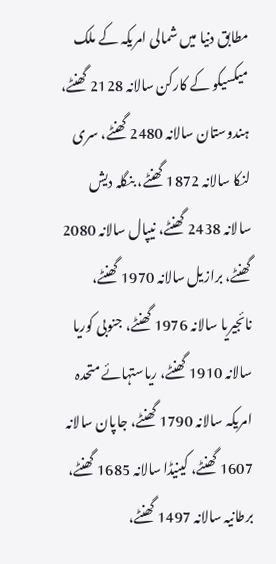مطابق دنیا میں شمالی امریکہ کے ملک میکسیکو کے کارکن سالانہ 2128 گھنٹے، ہندوستان سالانہ 2480 گھنٹے، سری لنکا سالانہ 1872 گھنٹے، بنگلہ دیش سالانہ 2438 گھنٹے، نیپال سالانہ 2080 گھنٹے، برازیل سالانہ 1970 گھنٹے، نائجیریا سالانہ 1976 گھنٹے، جنوبی کوریا سالانہ 1910 گھنٹے، ریاستہائے متحدہ امریکہ سالانہ 1790 گھنٹے، جاپان سالانہ 1607 گھنٹے، کینیڈا سالانہ 1685 گھنٹے، برطانیہ سالانہ 1497 گھنٹے،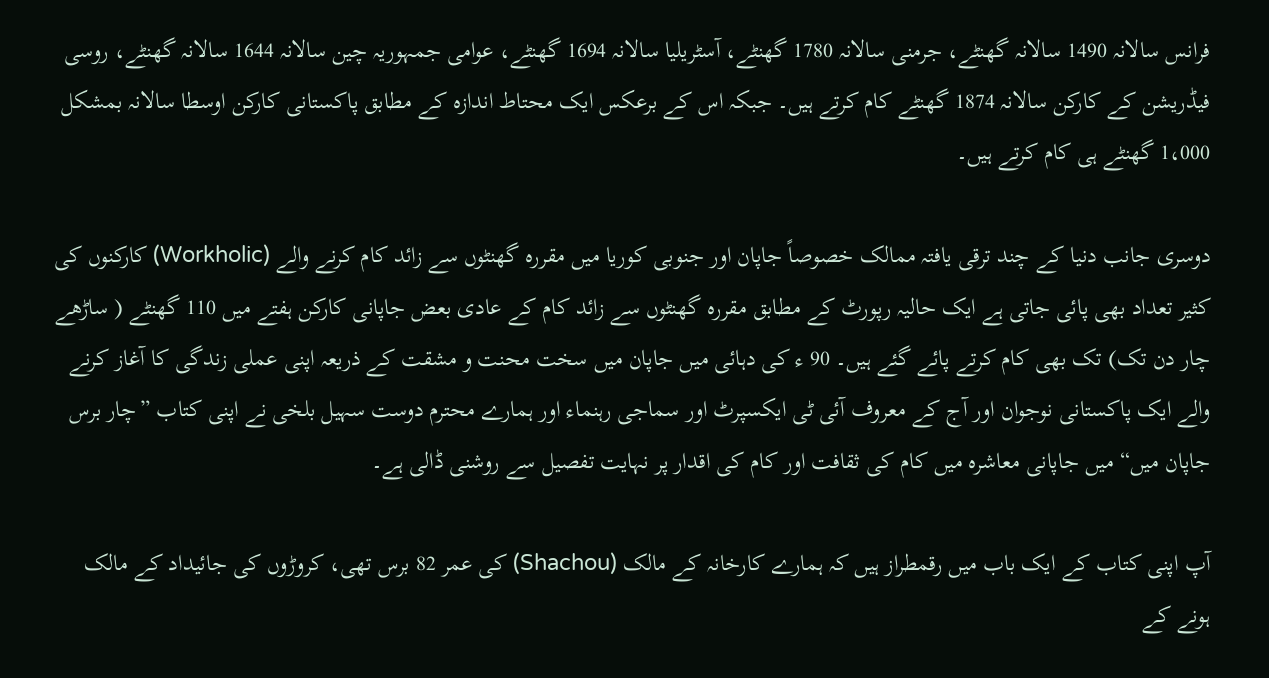فرانس سالانہ 1490 سالانہ گھنٹے، جرمنی سالانہ 1780 گھنٹے، آسٹریلیا سالانہ 1694 گھنٹے، عوامی جمہوریہ چین سالانہ 1644 سالانہ گھنٹے، روسی فیڈریشن کے کارکن سالانہ 1874 گھنٹے کام کرتے ہیں۔ جبکہ اس کے برعکس ایک محتاط اندازہ کے مطابق پاکستانی کارکن اوسطا سالانہ بمشکل 1،000 گھنٹے ہی کام کرتے ہیں۔

دوسری جانب دنیا کے چند ترقی یافتہ ممالک خصوصاً جاپان اور جنوبی کوریا میں مقررہ گھنٹوں سے زائد کام کرنے والے (Workholic) کارکنوں کی کثیر تعداد بھی پائی جاتی ہے ایک حالیہ رپورٹ کے مطابق مقررہ گھنٹوں سے زائد کام کے عادی بعض جاپانی کارکن ہفتے میں 110 گھنٹے ( ساڑھے چار دن تک) تک بھی کام کرتے پائے گئے ہیں۔ 90 ء کی دہائی میں جاپان میں سخت محنت و مشقت کے ذریعہ اپنی عملی زندگی کا آغاز کرنے والے ایک پاکستانی نوجوان اور آج کے معروف آئی ٹی ایکسپرٹ اور سماجی رہنماء اور ہمارے محترم دوست سہیل بلخی نے اپنی کتاب ”چار برس جاپان میں“ میں جاپانی معاشرہ میں کام کی ثقافت اور کام کی اقدار پر نہایت تفصیل سے روشنی ڈالی ہے۔

آپ اپنی کتاب کے ایک باب میں رقمطراز ہیں کہ ہمارے کارخانہ کے مالک (Shachou) کی عمر 82 برس تھی، کروڑوں کی جائیداد کے مالک ہونے کے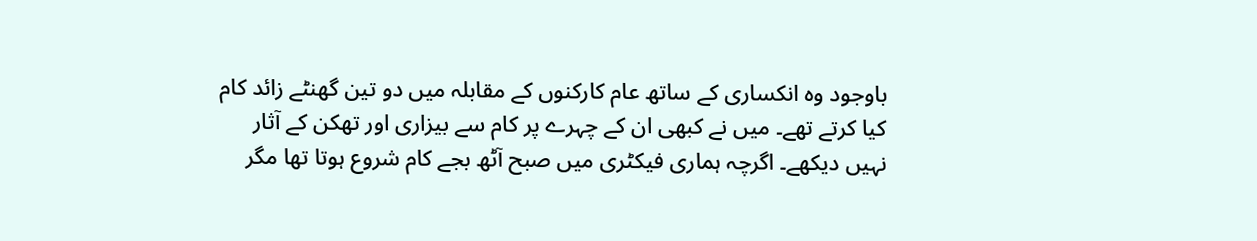باوجود وہ انکساری کے ساتھ عام کارکنوں کے مقابلہ میں دو تین گھنٹے زائد کام کیا کرتے تھے۔ میں نے کبھی ان کے چہرے پر کام سے بیزاری اور تھکن کے آثار نہیں دیکھے۔ اگرچہ ہماری فیکٹری میں صبح آٹھ بجے کام شروع ہوتا تھا مگر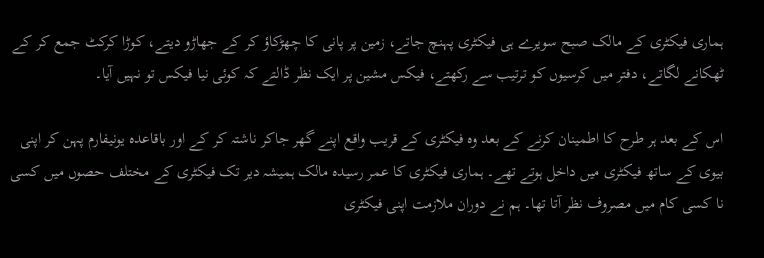ہماری فیکٹری کے مالک صبح سویرے ہی فیکٹری پہنچ جاتے، زمین پر پانی کا چھڑکاؤ کر کے جھاڑو دیتے، کوڑا کرکٹ جمع کر کے ٹھکانے لگاتے، دفتر میں کرسیوں کو ترتیب سے رکھتے، فیکس مشین پر ایک نظر ڈالتے کہ کوئی نیا فیکس تو نہیں آیا۔

اس کے بعد ہر طرح کا اطمینان کرنے کے بعد وہ فیکٹری کے قریب واقع اپنے گھر جاکر ناشتہ کر کے اور باقاعدہ یونیفارم پہن کر اپنی بیوی کے ساتھ فیکٹری میں داخل ہوتے تھے۔ ہماری فیکٹری کا عمر رسیدہ مالک ہمیشہ دیر تک فیکٹری کے مختلف حصوں میں کسی نا کسی کام میں مصروف نظر آتا تھا۔ ہم نے دوران ملازمت اپنی فیکٹری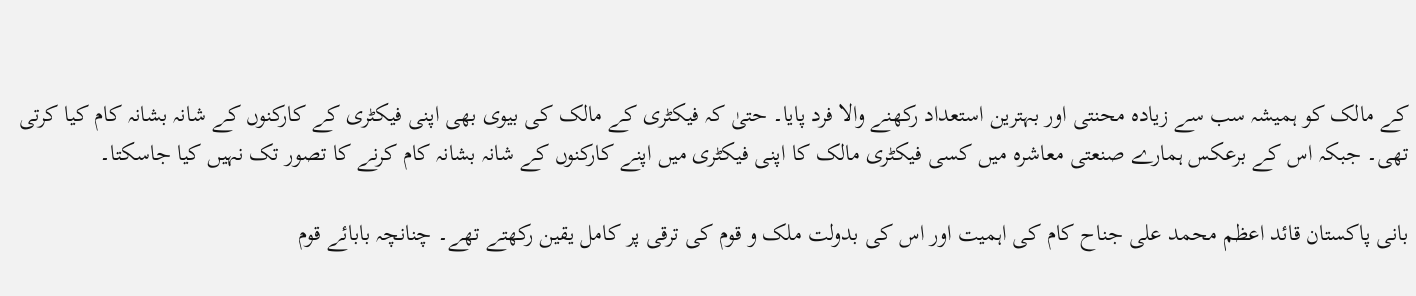کے مالک کو ہمیشہ سب سے زیادہ محنتی اور بہترین استعداد رکھنے والا فرد پایا۔ حتیٰ کہ فیکٹری کے مالک کی بیوی بھی اپنی فیکٹری کے کارکنوں کے شانہ بشانہ کام کیا کرتی تھی۔ جبکہ اس کے برعکس ہمارے صنعتی معاشرہ میں کسی فیکٹری مالک کا اپنی فیکٹری میں اپنے کارکنوں کے شانہ بشانہ کام کرنے کا تصور تک نہیں کیا جاسکتا۔

بانی پاکستان قائد اعظم محمد علی جناح کام کی اہمیت اور اس کی بدولت ملک و قوم کی ترقی پر کامل یقین رکھتے تھے۔ چنانچہ بابائے قوم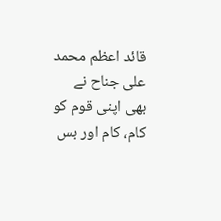قائد اعظم محمد علی جناح نے بھی اپنی قوم کو کام، کام اور بس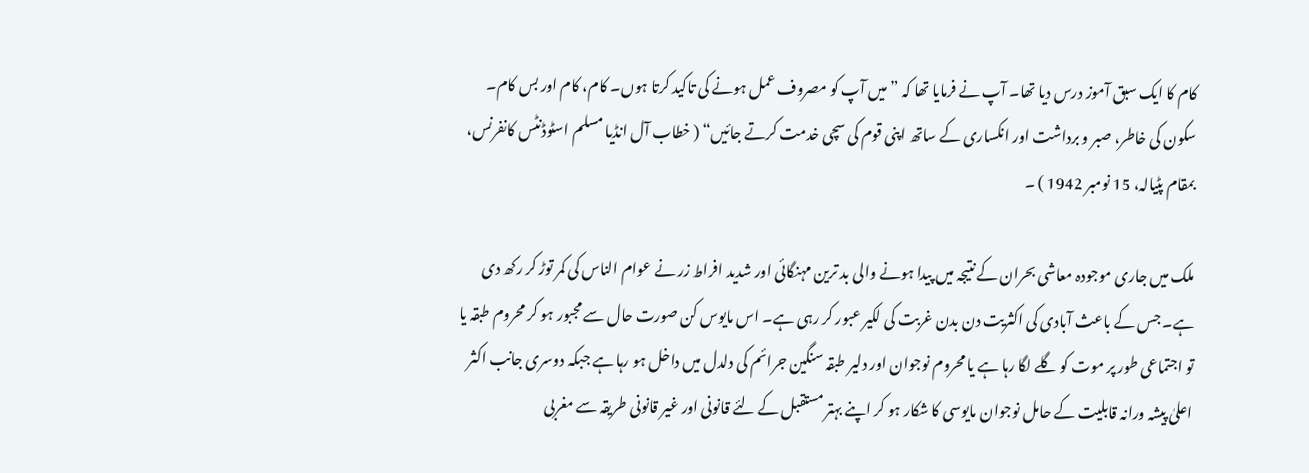کام کا ایک سبق آموز درس دیا تھا۔ آپ نے فرمایا تھا کہ ”میں آپ کو مصروف عمل ہونے کی تاکید کرتا ہوں۔ کام، کام اور بس کام۔ سکون کی خاطر، صبر و برداشت اور انکساری کے ساتھ اپنی قوم کی سچی خدمت کرتے جائیں“ ( خطاب آل انڈیا مسلم اسٹوڈنٹس کانفرنس، بمقام پٹیالہ، 15 نومبر 1942 ) ۔

ملک میں جاری موجودہ معاشی بحران کے نتیجہ میں پیدا ہونے والی بد ترین مہنگائی اور شدید افراط زر نے عوام الناس کی کمر توڑ کر رکھ دی ہے۔ جس کے باعث آبادی کی اکثریت دن بدن غربت کی لکیر عبور کر رہی ہے۔ اس مایوس کن صورت حال سے مجبور ہو کر محروم طبقہ یا تو اجتماعی طور پر موت کو گلے لگا رہا ہے یا محروم نوجوان اور دلیر طبقہ سنگین جرائم کی دلدل میں داخل ہو رہا ہے جبکہ دوسری جانب اکثر اعلیٰ پیشہ ورانہ قابلیت کے حامل نوجوان مایوسی کا شکار ہو کر اپنے بہتر مستقبل کے لئے قانونی اور غیر قانونی طریقہ سے مغربی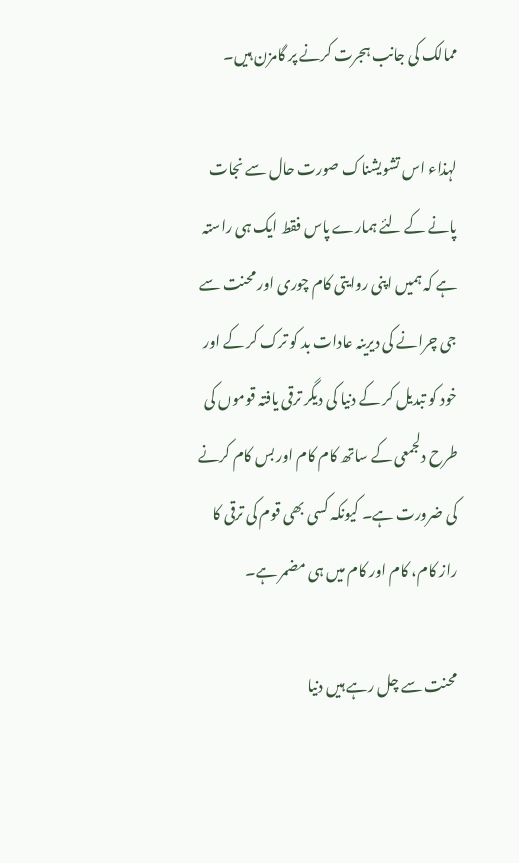ممالک کی جانب ہجرت کرنے پر گامزن ہیں۔

لہذاء اس تشویشناک صورت حال سے نجات پانے کے لئے ہمارے پاس فقط ایک ہی راستہ ہے کہ ہمیں اپنی روایتی کام چوری اور محنت سے جی چرانے کی دیرینہ عادات بد کو ترک کر کے اور خود کو تبدیل کر کے دنیا کی دیگر ترقی یافتہ قوموں کی طرح دلجمعی کے ساتھ کام کام اور بس کام کرنے کی ضرورت ہے۔ کیونکہ کسی بھی قوم کی ترقی کا راز کام، کام اور کام میں ہی مضمر ہے۔

محنت سے چل رہے ہیں دنیا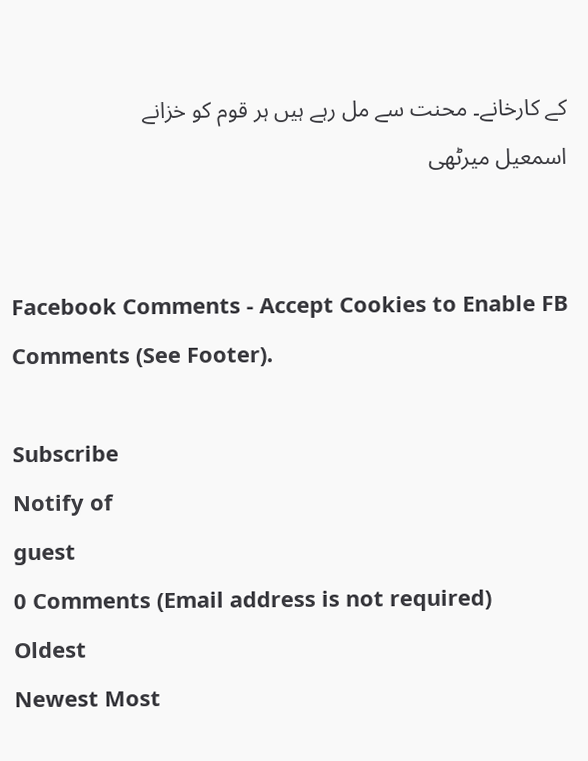کے کارخانے۔ محنت سے مل رہے ہیں ہر قوم کو خزانے
اسمعیل میرٹھی


Facebook Comments - Accept Cookies to Enable FB Comments (See Footer).

Subscribe
Notify of
guest
0 Comments (Email address is not required)
Oldest
Newest Most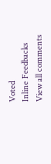Voted
Inline Feedbacks
View all comments